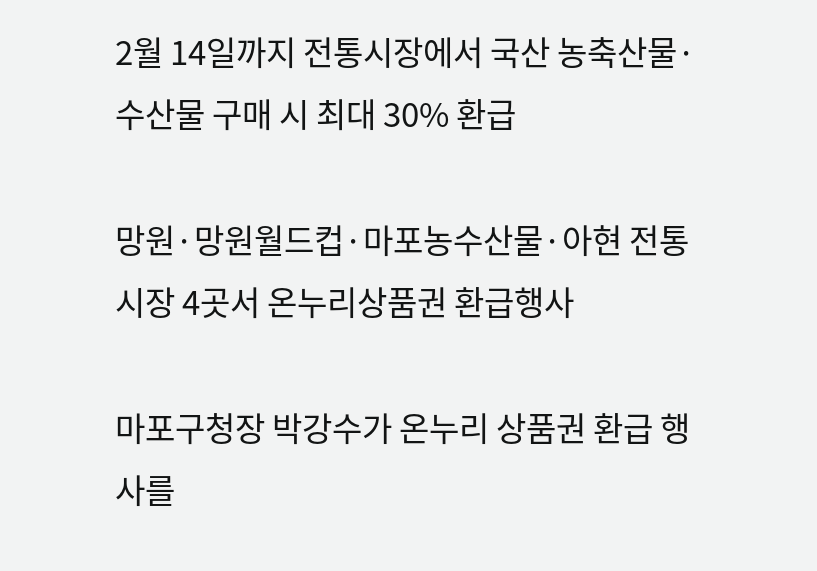2월 14일까지 전통시장에서 국산 농축산물·수산물 구매 시 최대 30% 환급

망원·망원월드컵·마포농수산물·아현 전통시장 4곳서 온누리상품권 환급행사

마포구청장 박강수가 온누리 상품권 환급 행사를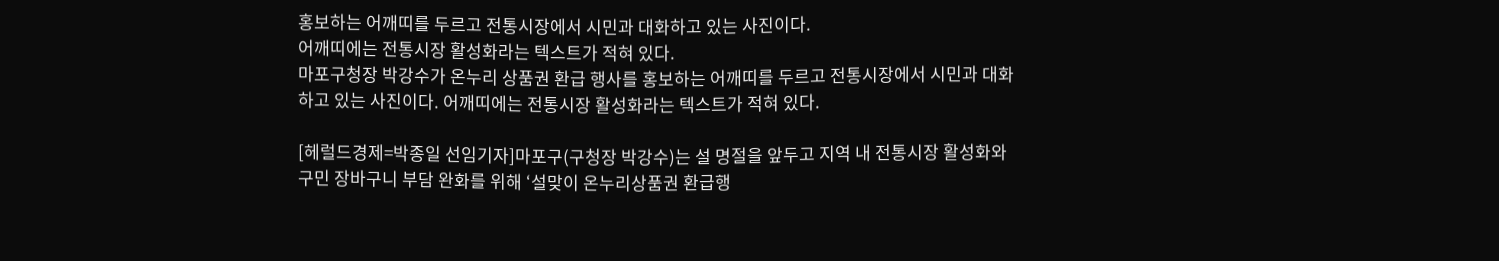홍보하는 어깨띠를 두르고 전통시장에서 시민과 대화하고 있는 사진이다.
어깨띠에는 전통시장 활성화라는 텍스트가 적혀 있다.
마포구청장 박강수가 온누리 상품권 환급 행사를 홍보하는 어깨띠를 두르고 전통시장에서 시민과 대화하고 있는 사진이다. 어깨띠에는 전통시장 활성화라는 텍스트가 적혀 있다.

[헤럴드경제=박종일 선임기자]마포구(구청장 박강수)는 설 명절을 앞두고 지역 내 전통시장 활성화와 구민 장바구니 부담 완화를 위해 ‘설맞이 온누리상품권 환급행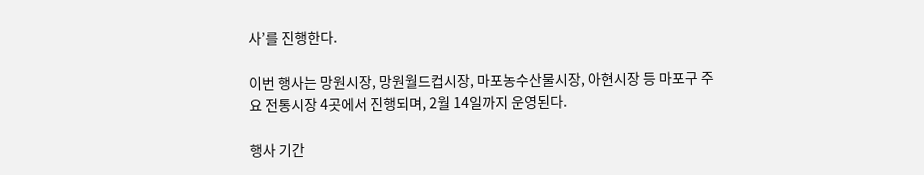사’를 진행한다.

이번 행사는 망원시장, 망원월드컵시장, 마포농수산물시장, 아현시장 등 마포구 주요 전통시장 4곳에서 진행되며, 2월 14일까지 운영된다.

행사 기간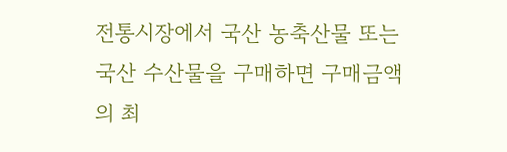전통시장에서 국산 농축산물 또는 국산 수산물을 구매하면 구매금액의 최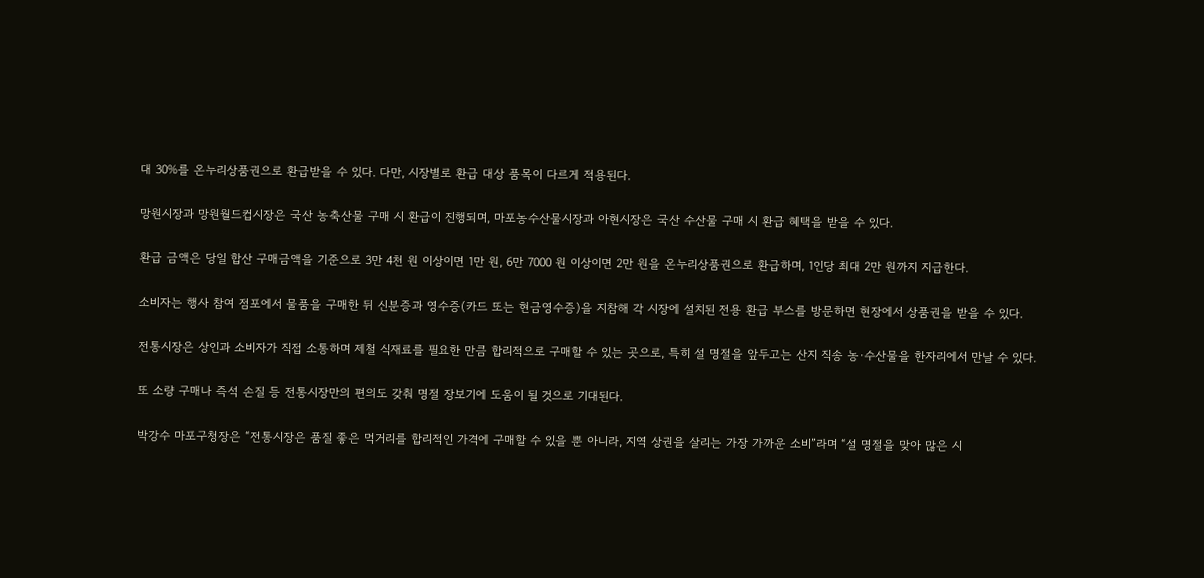대 30%를 온누리상품권으로 환급받을 수 있다. 다만, 시장별로 환급 대상 품목이 다르게 적용된다.

망원시장과 망원월드컵시장은 국산 농축산물 구매 시 환급이 진행되며, 마포농수산물시장과 아현시장은 국산 수산물 구매 시 환급 혜택을 받을 수 있다.

환급 금액은 당일 합산 구매금액을 기준으로 3만 4천 원 이상이면 1만 원, 6만 7000 원 이상이면 2만 원을 온누리상품권으로 환급하며, 1인당 최대 2만 원까지 지급한다.

소비자는 행사 참여 점포에서 물품을 구매한 뒤 신분증과 영수증(카드 또는 현금영수증)을 지참해 각 시장에 설치된 전용 환급 부스를 방문하면 현장에서 상품권을 받을 수 있다.

전통시장은 상인과 소비자가 직접 소통하며 제철 식재료를 필요한 만큼 합리적으로 구매할 수 있는 곳으로, 특히 설 명절을 앞두고는 산지 직송 농·수산물을 한자리에서 만날 수 있다.

또 소량 구매나 즉석 손질 등 전통시장만의 편의도 갖춰 명절 장보기에 도움이 될 것으로 기대된다.

박강수 마포구청장은 “전통시장은 품질 좋은 먹거리를 합리적인 가격에 구매할 수 있을 뿐 아니라, 지역 상권을 살리는 가장 가까운 소비”라며 “설 명절을 맞아 많은 시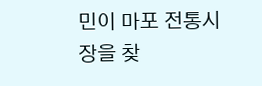민이 마포 전통시장을 찾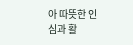아 따뜻한 인심과 활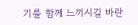기를 함께 느끼시길 바란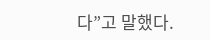다”고 말했다.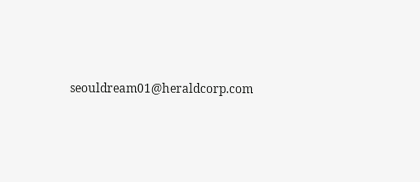seouldream01@heraldcorp.com